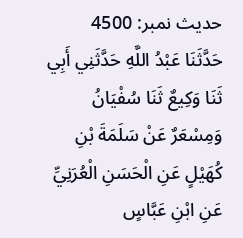حدیث نمبر: 4500
حَدَّثَنَا عَبْدُ اللَّهِ حَدَّثَنِي أَبِي ثَنَا وَكِيعٌ ثَنَا سُفْيَانُ وَمِسْعَرٌ عَنْ سَلَمَةَ بْنِ كُهَيْلٍ عَنِ الْحَسَنِ الْعُرَنِيِّ عَنِ ابْنِ عَبَّاسٍ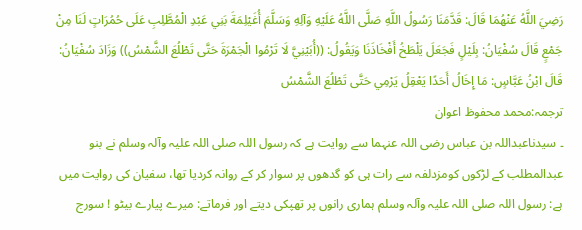رَضِيَ اللَّهُ عَنْهُمَا قَالَ: قَدَّمَنَا رَسُولُ اللَّهِ صَلَّى اللَّهُ عَلَيْهِ وَآلِهِ وَسَلَّمَ أُغَيْلِمَةَ بَنِي عَبْدِ الْمُطَّلِبِ عَلَى حُمُرَاتٍ لَنَا مِنْ جَمْعٍ قَالَ سُفْيَانُ: بِلَيْلٍ فَجَعَلَ يَلْطَخُ أَفْخَاذَنَا وَيَقُولُ: ((أُبَيْنِيَّ لَا تَرْمُوا الْجَمْرَةَ حَتَّى تَطْلُعَ الشَّمْسُ)) وَزَادَ سُفْيَانُ: قَالَ ابْنُ عَبَّاسٍ: مَا إِخَالُ أَحَدًا يَعْقِلُ يَرْمِي حَتَّى تَطْلُعَ الشَّمْسُ
ترجمہ:محمد محفوظ اعوان
۔ سیدناعبداللہ بن عباس رضی اللہ عنہما سے روایت ہے کہ رسول اللہ صلی اللہ علیہ وآلہ وسلم نے بنو عبدالمطلب کے لڑکوں کومزدلفہ سے رات ہی کو گدھوں پر سوار کر کے روانہ کردیا تھا، سفیان کی روایت میں ہے: رسول اللہ صلی اللہ علیہ وآلہ وسلم ہماری رانوں پر تھپکی دیتے اور فرماتے: میرے پیارے بیٹو ! سورج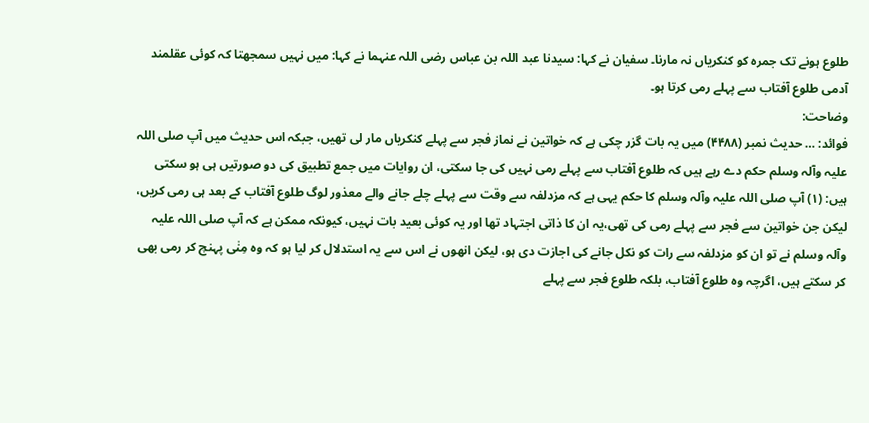طلوع ہونے تک جمرہ کو کنکریاں نہ مارنا۔ سفیان نے کہا: سیدنا عبد اللہ بن عباس رضی اللہ عنہما نے کہا: میں نہیں سمجھتا کہ کوئی عقلمند آدمی طلوع آفتاب سے پہلے رمی کرتا ہو۔
وضاحت:
فوائد: … حدیث نمبر (۴۴۸۸) میں یہ بات گزر چکی ہے کہ خواتین نے نماز فجر سے پہلے کنکریاں مار لی تھیں، جبکہ اس حدیث میں آپ صلی اللہ علیہ وآلہ وسلم حکم دے رہے ہیں کہ طلوع آفتاب سے پہلے رمی نہیں کی جا سکتی، ان روایات میں جمع تطبیق کی دو صورتیں ہی ہو سکتی ہیں: (۱) آپ صلی اللہ علیہ وآلہ وسلم کا حکم یہی ہے کہ مزدلفہ سے وقت سے پہلے چلے جانے والے معذور لوگ طلوع آفتاب کے بعد ہی رمی کریں، لیکن جن خواتین سے فجر سے پہلے رمی کی تھی،یہ ان کا ذاتی اجتہاد تھا اور یہ کوئی بعید بات نہیں، کیونکہ ممکن ہے کہ آپ صلی اللہ علیہ وآلہ وسلم نے تو ان کو مزدلفہ سے رات کو نکل جانے کی اجازت دی ہو، لیکن انھوں نے اس سے یہ استدلال کر لیا ہو کہ وہ مِنٰی پہنچ کر رمی بھی کر سکتے ہیں، اگرچہ وہ طلوع آفتاب، بلکہ طلوع فجر سے پہلے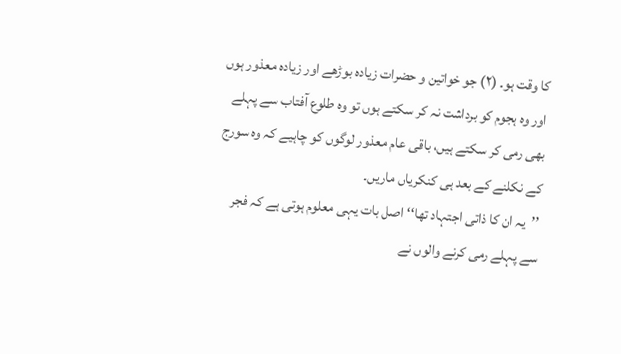کا وقت ہو۔ (۲) جو خواتین و حضرات زیادہ بوڑھے اور زیادہ معذور ہوں اور وہ ہجوم کو برداشت نہ کر سکتے ہوں تو وہ طلوع آفتاب سے پہلے بھی رمی کر سکتے ہیں، باقی عام معذور لوگوں کو چاہیے کہ وہ سورج کے نکلنے کے بعد ہی کنکریاں ماریں۔
’’یہ ان کا ذاتی اجتہاد تھا‘‘ اصل بات یہی معلوم ہوتی ہے کہ فجر سے پہلے رمی کرنے والوں نے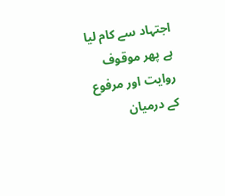اجتہاد سے کام لیا ہے پھر موقوف روایت اور مرفوع کے درمیان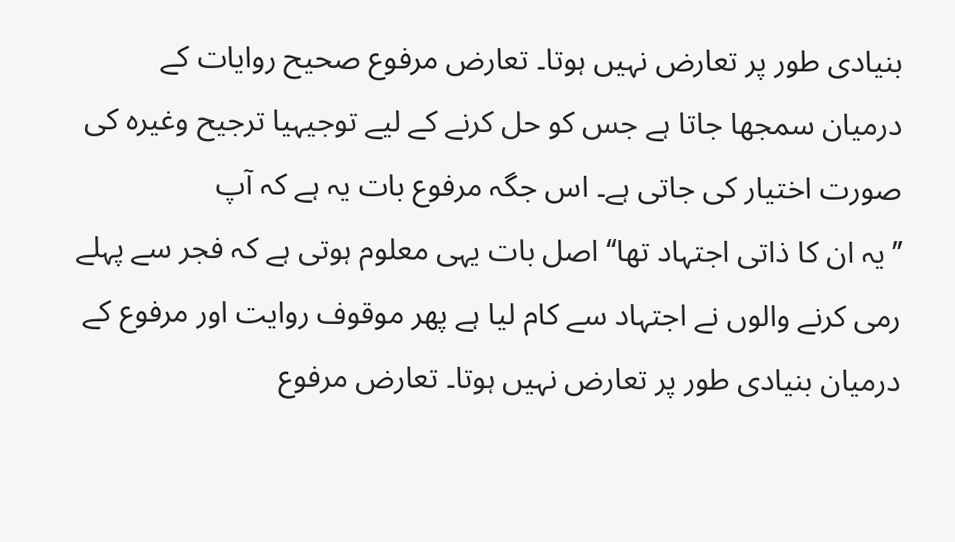بنیادی طور پر تعارض نہیں ہوتا۔ تعارض مرفوع صحیح روایات کے درمیان سمجھا جاتا ہے جس کو حل کرنے کے لیے توجیہیا ترجیح وغیرہ کی صورت اختیار کی جاتی ہے۔ اس جگہ مرفوع بات یہ ہے کہ آپ
’’یہ ان کا ذاتی اجتہاد تھا‘‘ اصل بات یہی معلوم ہوتی ہے کہ فجر سے پہلے رمی کرنے والوں نے اجتہاد سے کام لیا ہے پھر موقوف روایت اور مرفوع کے درمیان بنیادی طور پر تعارض نہیں ہوتا۔ تعارض مرفوع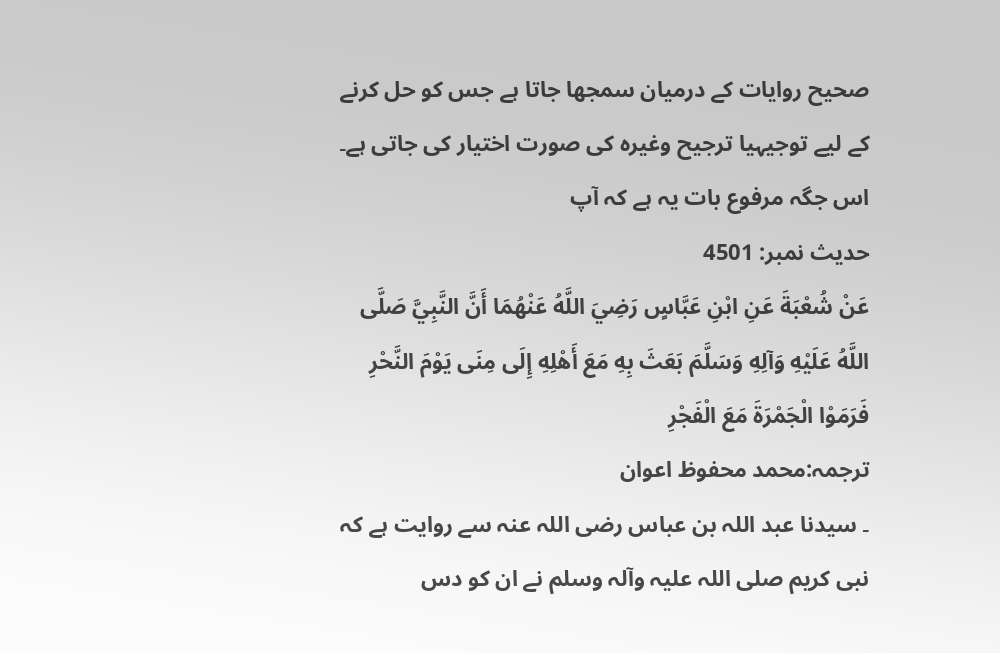صحیح روایات کے درمیان سمجھا جاتا ہے جس کو حل کرنے کے لیے توجیہیا ترجیح وغیرہ کی صورت اختیار کی جاتی ہے۔ اس جگہ مرفوع بات یہ ہے کہ آپ
حدیث نمبر: 4501
عَنْ شُعْبَةَ عَنِ ابْنِ عَبَّاسٍ رَضِيَ اللَّهُ عَنْهُمَا أَنَّ النَّبِيَّ صَلَّى اللَّهُ عَلَيْهِ وَآلِهِ وَسَلَّمَ بَعَثَ بِهِ مَعَ أَهْلِهِ إِلَى مِنَى يَوْمَ النَّحْرِ فَرَمَوْا الْجَمْرَةَ مَعَ الْفَجْرِ
ترجمہ:محمد محفوظ اعوان
۔ سیدنا عبد اللہ بن عباس رضی اللہ عنہ سے روایت ہے کہ نبی کریم صلی اللہ علیہ وآلہ وسلم نے ان کو دس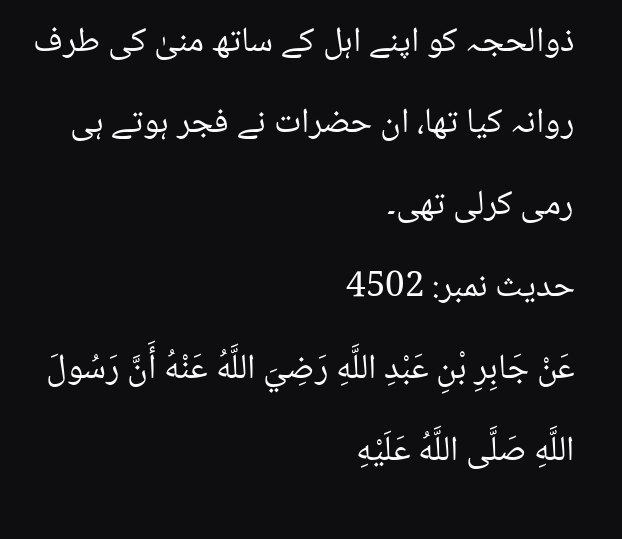ذوالحجہ کو اپنے اہل کے ساتھ منیٰ کی طرف روانہ کیا تھا، ان حضرات نے فجر ہوتے ہی رمی کرلی تھی۔
حدیث نمبر: 4502
عَنْ جَابِرِ بْنِ عَبْدِ اللَّهِ رَضِيَ اللَّهُ عَنْهُ أَنَّ رَسُولَ اللَّهِ صَلَّى اللَّهُ عَلَيْهِ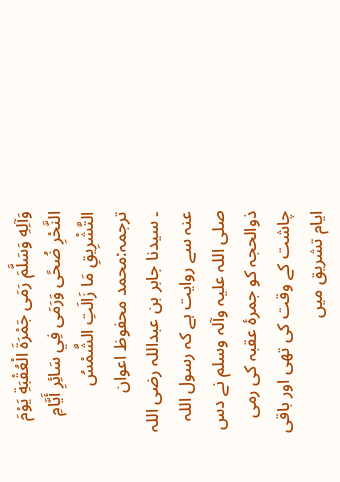وَآلِهِ وَسَلَّمَ رَمَى جَمْرَةَ الْعُقْبَةِ يَوْمَ النَّحْرِ ضُحًى وَرَمَى فِي سَائِرِ أَيَّامِ التَّشْرِيقِ مَا زَالَتِ الشَّمْسُ
ترجمہ:محمد محفوظ اعوان
۔ سیدنا جابر بن عبداللہ رضی اللہ عنہ سے روایت ہے کہ رسول اللہ صلی اللہ علیہ وآلہ وسلم نے دس ذوالحجہ کو جمرۂ عقبہ کی رمی چاشت کے وقت کی تھی اور باقی ایام تشریق میں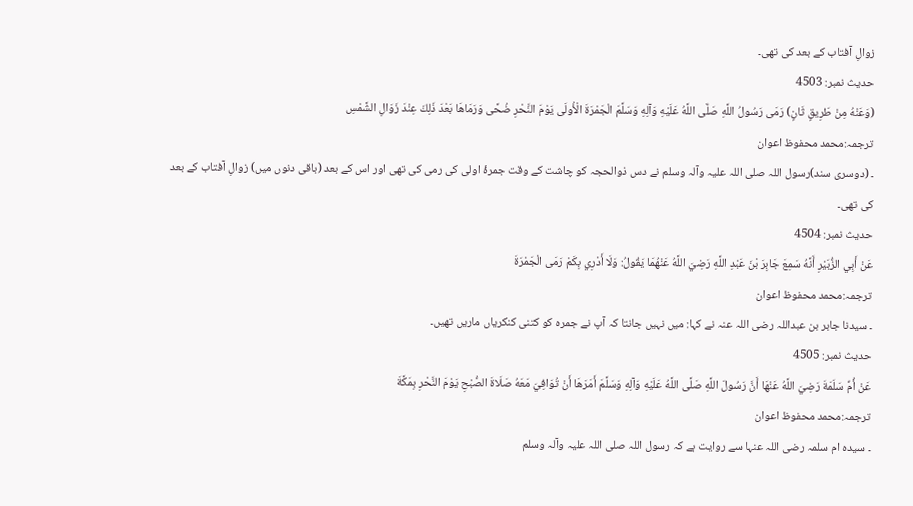زوالِ آفتاب کے بعد کی تھی۔
حدیث نمبر: 4503
(وَعَنْهُ مِنْ طَرِيقٍ ثَانٍ) رَمَى رَسُولُ اللَّهِ صَلَّى اللَّهُ عَلَيْهِ وَآلِهِ وَسَلَّمَ الْجَمْرَةَ الْأُولَى يَوْمَ النَّحْرِ ضُحًى وَرَمَاهَا بَعْدَ ذَلِكَ عِنْدَ زَوَالِ الشَّمْسِ
ترجمہ:محمد محفوظ اعوان
۔ (دوسری سند)رسول اللہ صلی اللہ علیہ وآلہ وسلم نے دس ذوالحجہ کو چاشت کے وقت جمرۂ اولی کی رمی کی تھی اور اس کے بعد (باقی دنوں میں) زوالِ آفتاب کے بعد کی تھی۔
حدیث نمبر: 4504
عَنْ أَبِي الزُّبَيْرِ أَنَّهُ سَمِعَ جَابِرَ بْنَ عَبْدِ اللَّهِ رَضِيَ اللَّهُ عَنْهُمَا يَقُولُ: وَلَا أَدْرِي بِكَمْ رَمَى الْجَمْرَةَ
ترجمہ:محمد محفوظ اعوان
۔ سیدنا جابر بن عبداللہ رضی اللہ عنہ نے کہا: میں نہیں جانتا کہ آپ نے جمرہ کو کتنی کنکریاں ماریں تھیں۔
حدیث نمبر: 4505
عَنْ أُمِّ سَلَمَةَ رَضِيَ اللَّهُ عَنْهَا أَنَّ رَسُولَ اللَّهِ صَلَّى اللَّهُ عَلَيْهِ وَآلِهِ وَسَلَّمَ أَمَرَهَا أَنْ تُوَافِيَ مَعَهُ صَلَاةَ الصُّبْحِ يَوْمَ النَّحْرِ بِمَكَّةَ
ترجمہ:محمد محفوظ اعوان
۔ سیدہ ام سلمہ رضی اللہ عنہا سے روایت ہے کہ رسول اللہ صلی اللہ علیہ وآلہ وسلم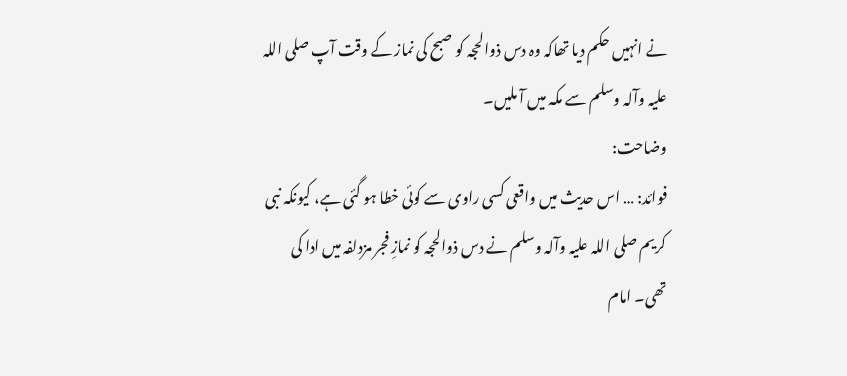نے انہیں حکم دیا تھاکہ وہ دس ذوالحجہ کو صبح کی نماز کے وقت آپ صلی اللہ علیہ وآلہ وسلم سے مکہ میں آ ملیں۔
وضاحت:
فوائد: … اس حدیث میں واقعی کسی راوی سے کوئی خطا ہو گئی ہے، کیونکہ نبی کریم صلی اللہ علیہ وآلہ وسلم نے دس ذوالحجہ کو نمازِ فجر مزدلفہ میں ادا کی تھی۔ امام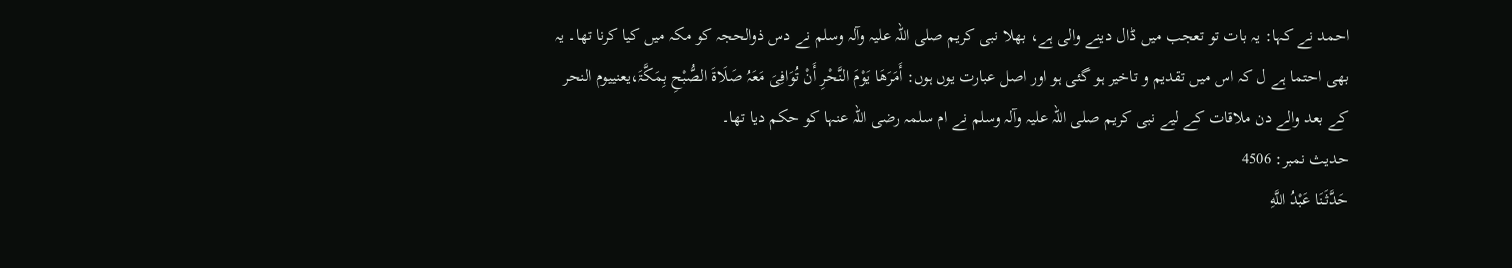احمد نے کہا: یہ بات تو تعجب میں ڈال دینے والی ہے، بھلا نبی کریم صلی اللہ علیہ وآلہ وسلم نے دس ذوالحجہ کو مکہ میں کیا کرنا تھا۔ یہ بھی احتما ہے ل کہ اس میں تقدیم و تاخیر ہو گئی ہو اور اصل عبارت یوں ہوں: أَمَرَھَا یَوْمَ النَّحْرِ أَنْ تُوَافِیَ مَعَہُ صَلَاۃَ الصُّبْحِ بِمَکَّۃَ،یعنییوم النحر کے بعد والے دن ملاقات کے لیے نبی کریم صلی اللہ علیہ وآلہ وسلم نے ام سلمہ رضی اللہ عنہا کو حکم دیا تھا۔
حدیث نمبر: 4506
حَدَّثَنَا عَبْدُ اللَّهِ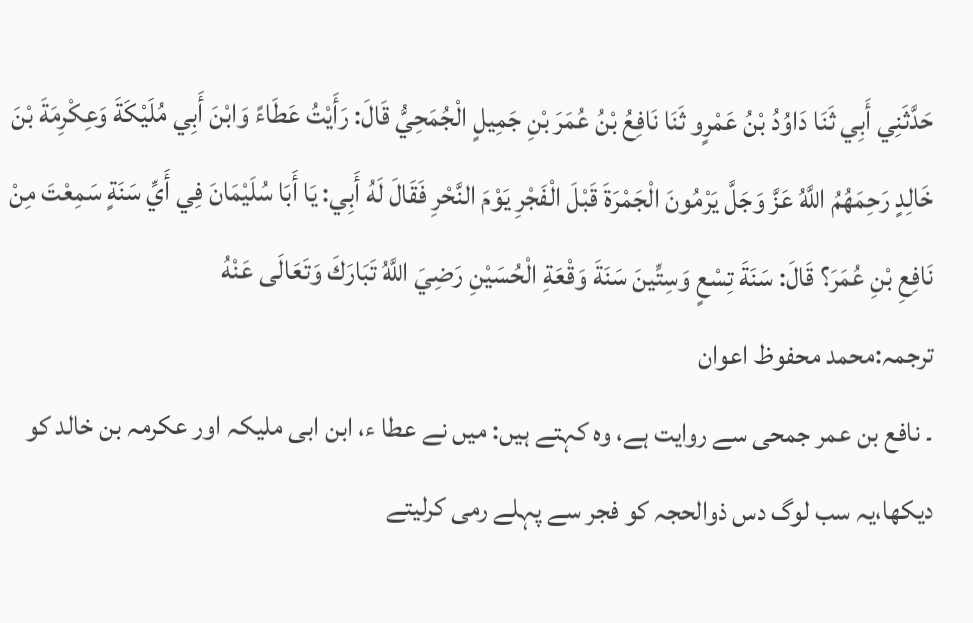حَدَّثَنِي أَبِي ثَنَا دَاوُدُ بْنُ عَمْرٍو ثَنَا نَافِعُ بْنُ عُمَرَ بْنِ جَمِيلٍ الْجُمَحِيُّ قَالَ: رَأَيْتُ عَطَاءً وَابْنَ أَبِي مُلَيْكَةَ وَعِكْرِمَةَ بْنَ خَالِدٍ رَحِمَهُمُ اللَّهُ عَزَّ وَجَلَّ يَرْمُونَ الْجَمْرَةَ قَبْلَ الْفَجْرِ يَوْمَ النَّحْرِ فَقَالَ لَهُ أَبِي: يَا أَبَا سُلَيْمَانَ فِي أَيِّ سَنَةٍ سَمِعْتَ مِنْ نَافِعِ بْنِ عُمَرَ؟ قَالَ: سَنَةَ تِسْعٍ وَسِتِّينَ سَنَةَ وَقْعَةِ الْحُسَيْنِ رَضِيَ اللَّهُ تَبَارَكَ وَتَعَالَى عَنْهُ
ترجمہ:محمد محفوظ اعوان
۔ نافع بن عمر جمحی سے روایت ہے، وہ کہتے ہیں: میں نے عطا ء، ابن ابی ملیکہ اور عکرمہ بن خالد کو دیکھا،یہ سب لوگ دس ذوالحجہ کو فجر سے پہلے رمی کرلیتے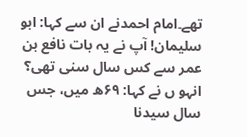تھے۔امام احمدنے ان سے کہا: ابو سلیمان! آپ نے یہ بات نافع بن عمر سے کس سال سنی تھی؟ انہو ں نے کہا: ۶۹ھ میں، جس سال سیدنا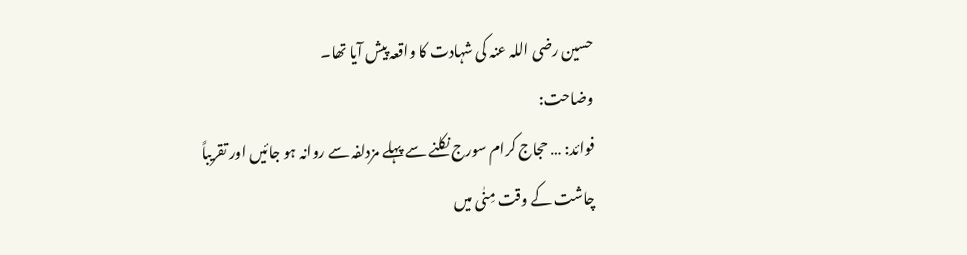حسین رضی اللہ عنہ کی شہادت کا واقعہ پیش آیا تھا۔
وضاحت:
فوائد: … حجاج کرام سورج نکلنے سے پہلے مزدلفہ سے روانہ ہو جائیں اور تقریباً چاشت کے وقت مِنٰی میں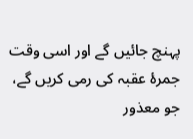پہنچ جائیں گے اور اسی وقت جمرۂ عقبہ کی رمی کریں گے، جو معذور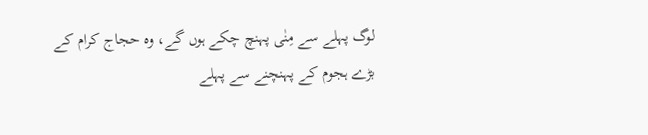لوگ پہلے سے مِنٰی پہنچ چکے ہوں گے، وہ حجاج کرام کے بڑے ہجوم کے پہنچنے سے پہلے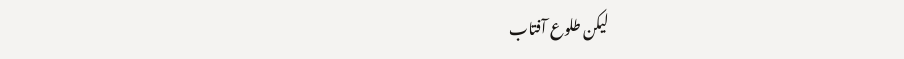لیکن طلوع آفتاب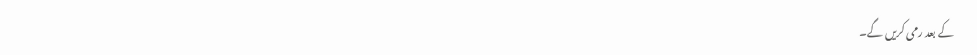کے بعد رمی کریں گے۔